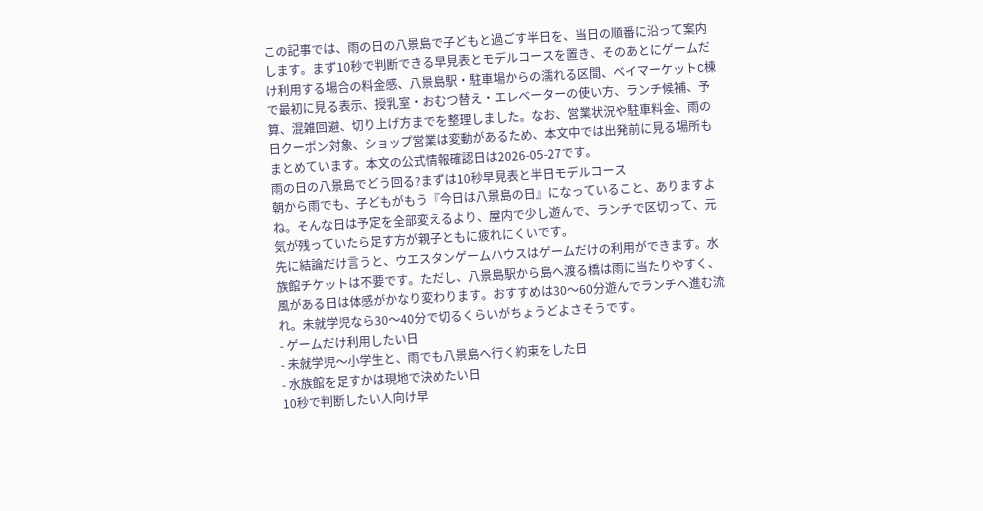この記事では、雨の日の八景島で子どもと過ごす半日を、当日の順番に沿って案内します。まず10秒で判断できる早見表とモデルコースを置き、そのあとにゲームだけ利用する場合の料金感、八景島駅・駐車場からの濡れる区間、ベイマーケットC棟で最初に見る表示、授乳室・おむつ替え・エレベーターの使い方、ランチ候補、予算、混雑回避、切り上げ方までを整理しました。なお、営業状況や駐車料金、雨の日クーポン対象、ショップ営業は変動があるため、本文中では出発前に見る場所もまとめています。本文の公式情報確認日は2026-05-27です。
雨の日の八景島でどう回る?まずは10秒早見表と半日モデルコース
朝から雨でも、子どもがもう『今日は八景島の日』になっていること、ありますよね。そんな日は予定を全部変えるより、屋内で少し遊んで、ランチで区切って、元気が残っていたら足す方が親子ともに疲れにくいです。
先に結論だけ言うと、ウエスタンゲームハウスはゲームだけの利用ができます。水族館チケットは不要です。ただし、八景島駅から島へ渡る橋は雨に当たりやすく、風がある日は体感がかなり変わります。おすすめは30〜60分遊んでランチへ進む流れ。未就学児なら30〜40分で切るくらいがちょうどよさそうです。
- ゲームだけ利用したい日
- 未就学児〜小学生と、雨でも八景島へ行く約束をした日
- 水族館を足すかは現地で決めたい日
10秒で判断したい人向け早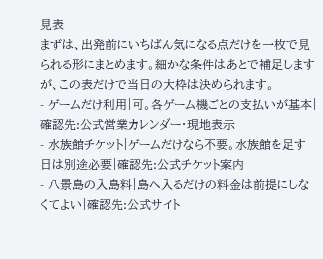見表
まずは、出発前にいちばん気になる点だけを一枚で見られる形にまとめます。細かな条件はあとで補足しますが、この表だけで当日の大枠は決められます。
- ゲームだけ利用|可。各ゲーム機ごとの支払いが基本|確認先:公式営業カレンダー・現地表示
- 水族館チケット|ゲームだけなら不要。水族館を足す日は別途必要|確認先:公式チケット案内
- 八景島の入島料|島へ入るだけの料金は前提にしなくてよい|確認先:公式サイト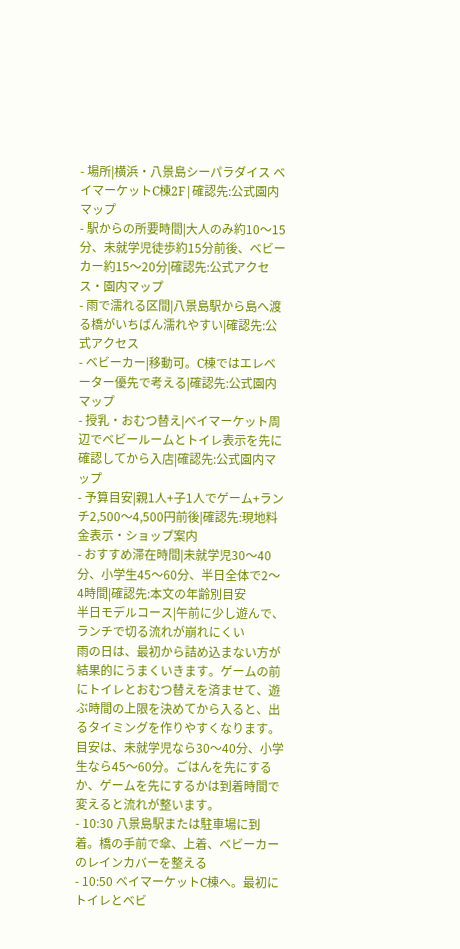- 場所|横浜・八景島シーパラダイス ベイマーケットC棟2F|確認先:公式園内マップ
- 駅からの所要時間|大人のみ約10〜15分、未就学児徒歩約15分前後、ベビーカー約15〜20分|確認先:公式アクセス・園内マップ
- 雨で濡れる区間|八景島駅から島へ渡る橋がいちばん濡れやすい|確認先:公式アクセス
- ベビーカー|移動可。C棟ではエレベーター優先で考える|確認先:公式園内マップ
- 授乳・おむつ替え|ベイマーケット周辺でベビールームとトイレ表示を先に確認してから入店|確認先:公式園内マップ
- 予算目安|親1人+子1人でゲーム+ランチ2,500〜4,500円前後|確認先:現地料金表示・ショップ案内
- おすすめ滞在時間|未就学児30〜40分、小学生45〜60分、半日全体で2〜4時間|確認先:本文の年齢別目安
半日モデルコース|午前に少し遊んで、ランチで切る流れが崩れにくい
雨の日は、最初から詰め込まない方が結果的にうまくいきます。ゲームの前にトイレとおむつ替えを済ませて、遊ぶ時間の上限を決めてから入ると、出るタイミングを作りやすくなります。
目安は、未就学児なら30〜40分、小学生なら45〜60分。ごはんを先にするか、ゲームを先にするかは到着時間で変えると流れが整います。
- 10:30 八景島駅または駐車場に到着。橋の手前で傘、上着、ベビーカーのレインカバーを整える
- 10:50 ベイマーケットC棟へ。最初にトイレとベビ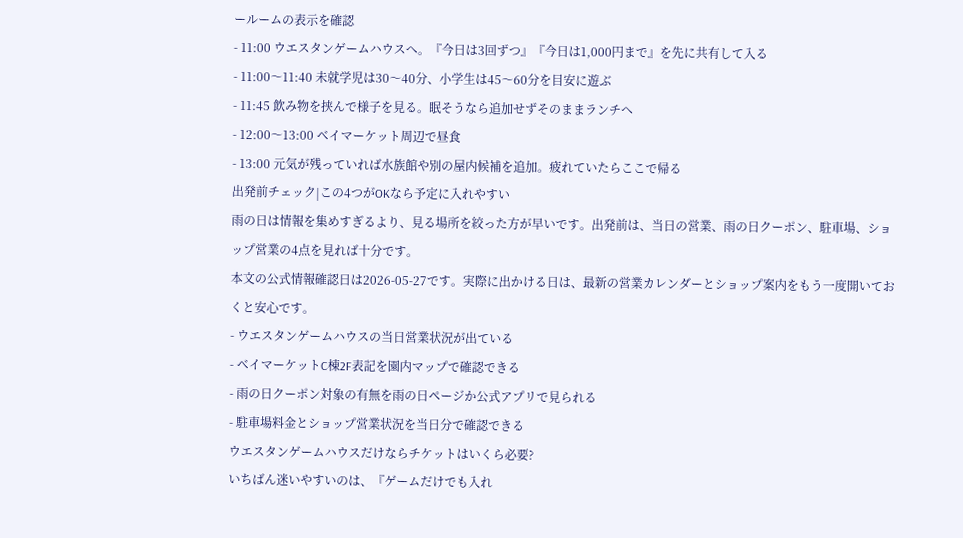ールームの表示を確認
- 11:00 ウエスタンゲームハウスへ。『今日は3回ずつ』『今日は1,000円まで』を先に共有して入る
- 11:00〜11:40 未就学児は30〜40分、小学生は45〜60分を目安に遊ぶ
- 11:45 飲み物を挟んで様子を見る。眠そうなら追加せずそのままランチへ
- 12:00〜13:00 ベイマーケット周辺で昼食
- 13:00 元気が残っていれば水族館や別の屋内候補を追加。疲れていたらここで帰る
出発前チェック|この4つがOKなら予定に入れやすい
雨の日は情報を集めすぎるより、見る場所を絞った方が早いです。出発前は、当日の営業、雨の日クーポン、駐車場、ショップ営業の4点を見れば十分です。
本文の公式情報確認日は2026-05-27です。実際に出かける日は、最新の営業カレンダーとショップ案内をもう一度開いておくと安心です。
- ウエスタンゲームハウスの当日営業状況が出ている
- ベイマーケットC棟2F表記を園内マップで確認できる
- 雨の日クーポン対象の有無を雨の日ページか公式アプリで見られる
- 駐車場料金とショップ営業状況を当日分で確認できる
ウエスタンゲームハウスだけならチケットはいくら必要?
いちばん迷いやすいのは、『ゲームだけでも入れ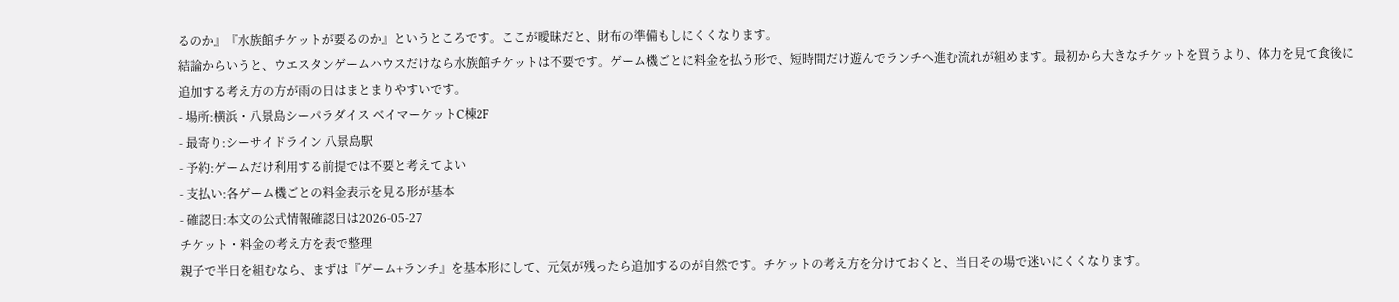るのか』『水族館チケットが要るのか』というところです。ここが曖昧だと、財布の準備もしにくくなります。
結論からいうと、ウエスタンゲームハウスだけなら水族館チケットは不要です。ゲーム機ごとに料金を払う形で、短時間だけ遊んでランチへ進む流れが組めます。最初から大きなチケットを買うより、体力を見て食後に追加する考え方の方が雨の日はまとまりやすいです。
- 場所:横浜・八景島シーパラダイス ベイマーケットC棟2F
- 最寄り:シーサイドライン 八景島駅
- 予約:ゲームだけ利用する前提では不要と考えてよい
- 支払い:各ゲーム機ごとの料金表示を見る形が基本
- 確認日:本文の公式情報確認日は2026-05-27
チケット・料金の考え方を表で整理
親子で半日を組むなら、まずは『ゲーム+ランチ』を基本形にして、元気が残ったら追加するのが自然です。チケットの考え方を分けておくと、当日その場で迷いにくくなります。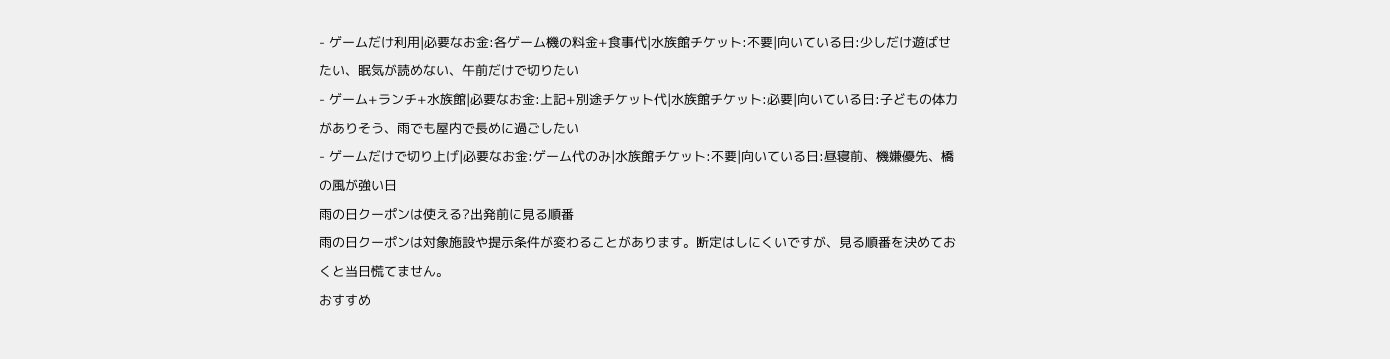- ゲームだけ利用|必要なお金:各ゲーム機の料金+食事代|水族館チケット:不要|向いている日:少しだけ遊ばせたい、眠気が読めない、午前だけで切りたい
- ゲーム+ランチ+水族館|必要なお金:上記+別途チケット代|水族館チケット:必要|向いている日:子どもの体力がありそう、雨でも屋内で長めに過ごしたい
- ゲームだけで切り上げ|必要なお金:ゲーム代のみ|水族館チケット:不要|向いている日:昼寝前、機嫌優先、橋の風が強い日
雨の日クーポンは使える?出発前に見る順番
雨の日クーポンは対象施設や提示条件が変わることがあります。断定はしにくいですが、見る順番を決めておくと当日慌てません。
おすすめ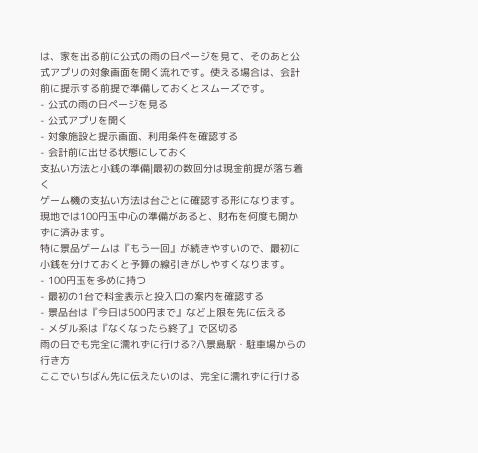は、家を出る前に公式の雨の日ページを見て、そのあと公式アプリの対象画面を開く流れです。使える場合は、会計前に提示する前提で準備しておくとスムーズです。
- 公式の雨の日ページを見る
- 公式アプリを開く
- 対象施設と提示画面、利用条件を確認する
- 会計前に出せる状態にしておく
支払い方法と小銭の準備|最初の数回分は現金前提が落ち着く
ゲーム機の支払い方法は台ごとに確認する形になります。現地では100円玉中心の準備があると、財布を何度も開かずに済みます。
特に景品ゲームは『もう一回』が続きやすいので、最初に小銭を分けておくと予算の線引きがしやすくなります。
- 100円玉を多めに持つ
- 最初の1台で料金表示と投入口の案内を確認する
- 景品台は『今日は500円まで』など上限を先に伝える
- メダル系は『なくなったら終了』で区切る
雨の日でも完全に濡れずに行ける?八景島駅・駐車場からの行き方
ここでいちばん先に伝えたいのは、完全に濡れずに行ける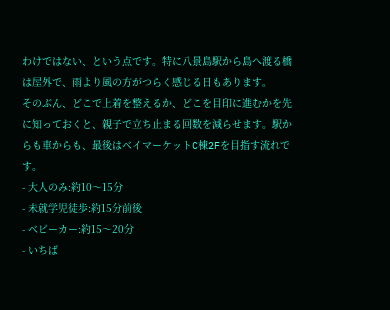わけではない、という点です。特に八景島駅から島へ渡る橋は屋外で、雨より風の方がつらく感じる日もあります。
そのぶん、どこで上着を整えるか、どこを目印に進むかを先に知っておくと、親子で立ち止まる回数を減らせます。駅からも車からも、最後はベイマーケットC棟2Fを目指す流れです。
- 大人のみ:約10〜15分
- 未就学児徒歩:約15分前後
- ベビーカー:約15〜20分
- いちば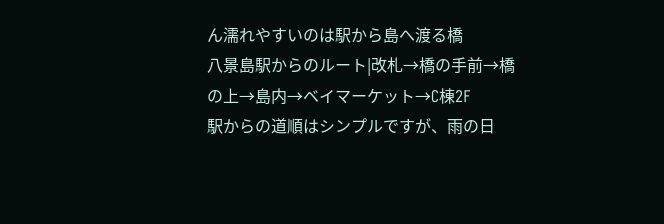ん濡れやすいのは駅から島へ渡る橋
八景島駅からのルート|改札→橋の手前→橋の上→島内→ベイマーケット→C棟2F
駅からの道順はシンプルですが、雨の日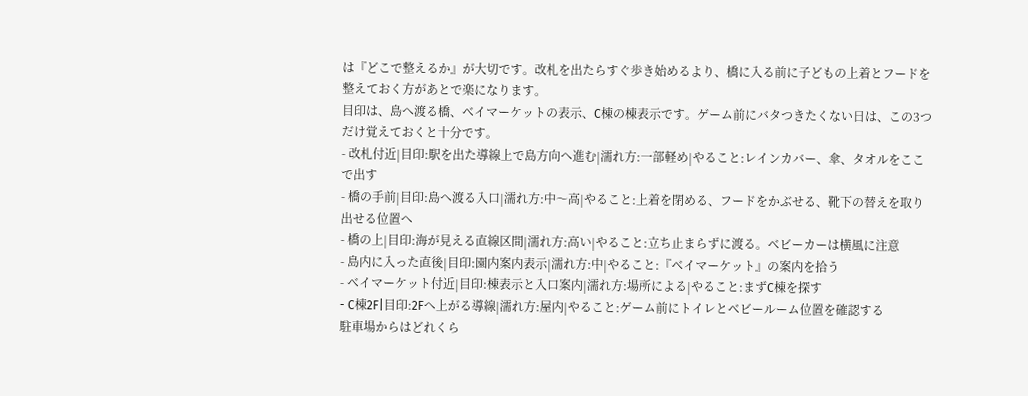は『どこで整えるか』が大切です。改札を出たらすぐ歩き始めるより、橋に入る前に子どもの上着とフードを整えておく方があとで楽になります。
目印は、島へ渡る橋、ベイマーケットの表示、C棟の棟表示です。ゲーム前にバタつきたくない日は、この3つだけ覚えておくと十分です。
- 改札付近|目印:駅を出た導線上で島方向へ進む|濡れ方:一部軽め|やること:レインカバー、傘、タオルをここで出す
- 橋の手前|目印:島へ渡る入口|濡れ方:中〜高|やること:上着を閉める、フードをかぶせる、靴下の替えを取り出せる位置へ
- 橋の上|目印:海が見える直線区間|濡れ方:高い|やること:立ち止まらずに渡る。ベビーカーは横風に注意
- 島内に入った直後|目印:園内案内表示|濡れ方:中|やること:『ベイマーケット』の案内を拾う
- ベイマーケット付近|目印:棟表示と入口案内|濡れ方:場所による|やること:まずC棟を探す
- C棟2F|目印:2Fへ上がる導線|濡れ方:屋内|やること:ゲーム前にトイレとベビールーム位置を確認する
駐車場からはどれくら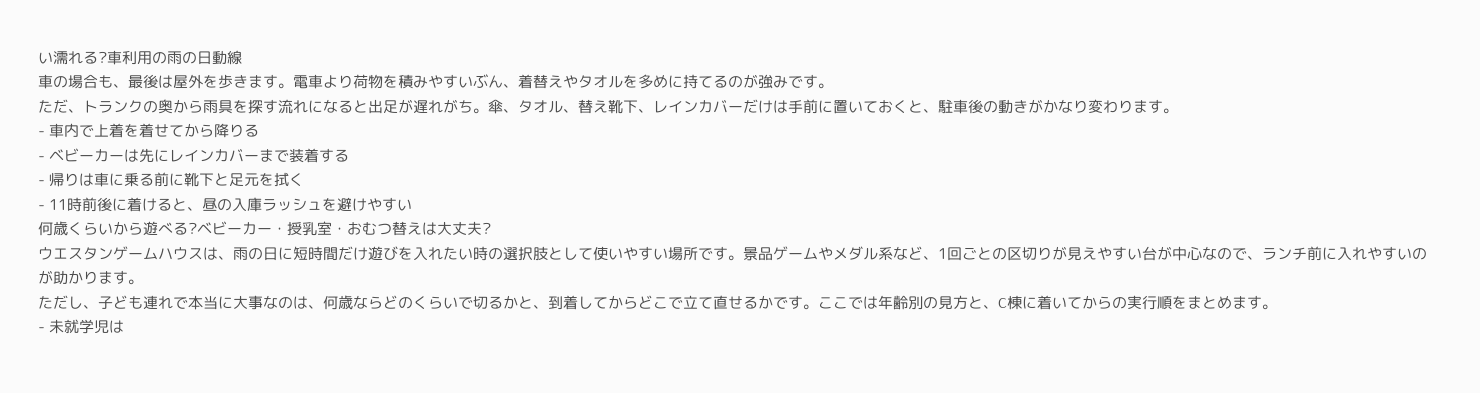い濡れる?車利用の雨の日動線
車の場合も、最後は屋外を歩きます。電車より荷物を積みやすいぶん、着替えやタオルを多めに持てるのが強みです。
ただ、トランクの奥から雨具を探す流れになると出足が遅れがち。傘、タオル、替え靴下、レインカバーだけは手前に置いておくと、駐車後の動きがかなり変わります。
- 車内で上着を着せてから降りる
- ベビーカーは先にレインカバーまで装着する
- 帰りは車に乗る前に靴下と足元を拭く
- 11時前後に着けると、昼の入庫ラッシュを避けやすい
何歳くらいから遊べる?ベビーカー・授乳室・おむつ替えは大丈夫?
ウエスタンゲームハウスは、雨の日に短時間だけ遊びを入れたい時の選択肢として使いやすい場所です。景品ゲームやメダル系など、1回ごとの区切りが見えやすい台が中心なので、ランチ前に入れやすいのが助かります。
ただし、子ども連れで本当に大事なのは、何歳ならどのくらいで切るかと、到着してからどこで立て直せるかです。ここでは年齢別の見方と、C棟に着いてからの実行順をまとめます。
- 未就学児は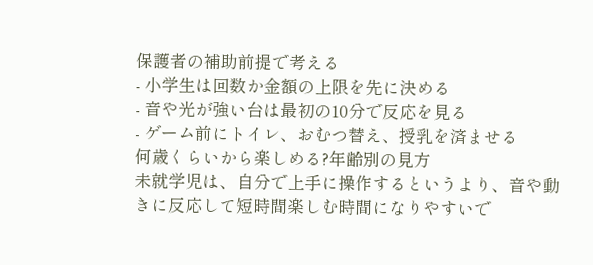保護者の補助前提で考える
- 小学生は回数か金額の上限を先に決める
- 音や光が強い台は最初の10分で反応を見る
- ゲーム前にトイレ、おむつ替え、授乳を済ませる
何歳くらいから楽しめる?年齢別の見方
未就学児は、自分で上手に操作するというより、音や動きに反応して短時間楽しむ時間になりやすいで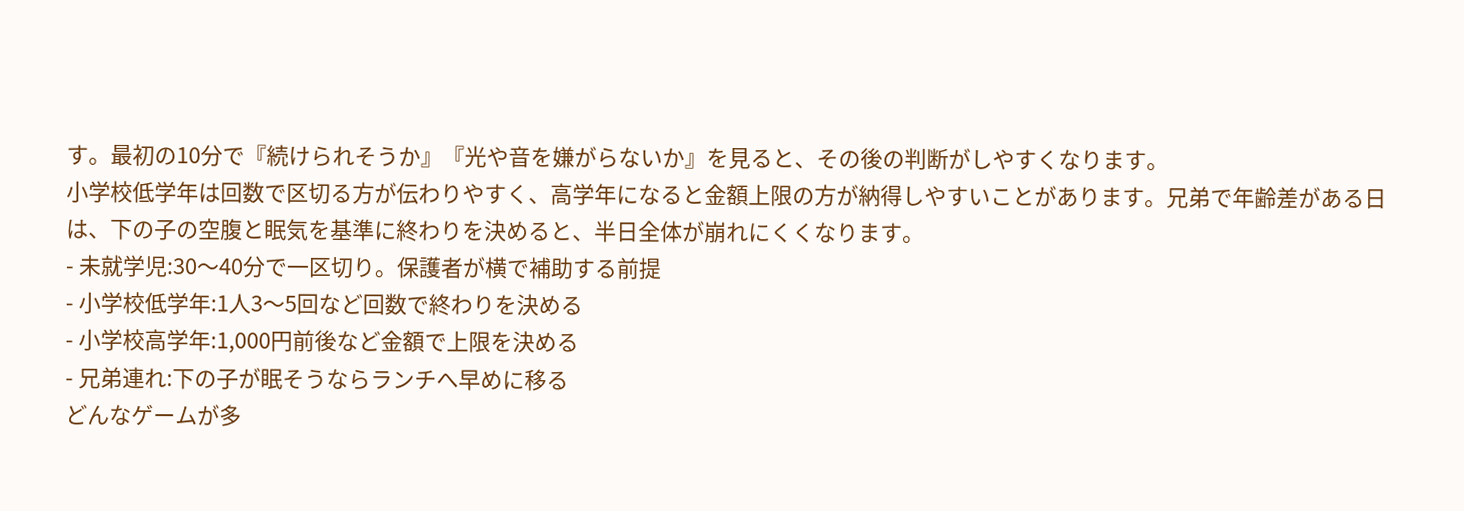す。最初の10分で『続けられそうか』『光や音を嫌がらないか』を見ると、その後の判断がしやすくなります。
小学校低学年は回数で区切る方が伝わりやすく、高学年になると金額上限の方が納得しやすいことがあります。兄弟で年齢差がある日は、下の子の空腹と眠気を基準に終わりを決めると、半日全体が崩れにくくなります。
- 未就学児:30〜40分で一区切り。保護者が横で補助する前提
- 小学校低学年:1人3〜5回など回数で終わりを決める
- 小学校高学年:1,000円前後など金額で上限を決める
- 兄弟連れ:下の子が眠そうならランチへ早めに移る
どんなゲームが多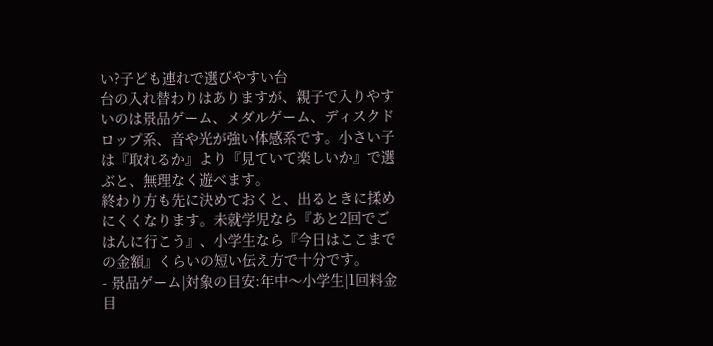い?子ども連れで選びやすい台
台の入れ替わりはありますが、親子で入りやすいのは景品ゲーム、メダルゲーム、ディスクドロップ系、音や光が強い体感系です。小さい子は『取れるか』より『見ていて楽しいか』で選ぶと、無理なく遊べます。
終わり方も先に決めておくと、出るときに揉めにくくなります。未就学児なら『あと2回でごはんに行こう』、小学生なら『今日はここまでの金額』くらいの短い伝え方で十分です。
- 景品ゲーム|対象の目安:年中〜小学生|1回料金目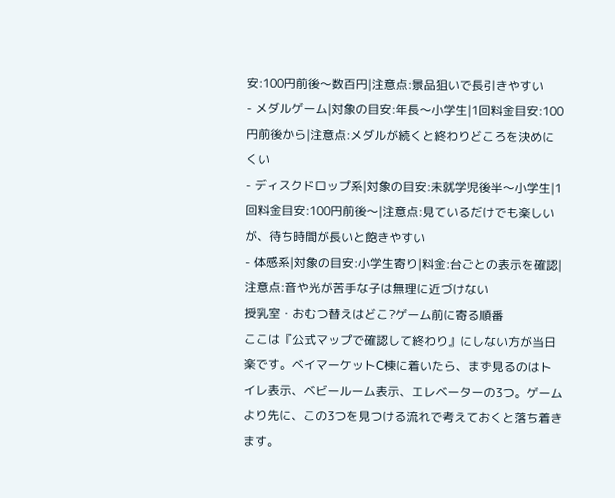安:100円前後〜数百円|注意点:景品狙いで長引きやすい
- メダルゲーム|対象の目安:年長〜小学生|1回料金目安:100円前後から|注意点:メダルが続くと終わりどころを決めにくい
- ディスクドロップ系|対象の目安:未就学児後半〜小学生|1回料金目安:100円前後〜|注意点:見ているだけでも楽しいが、待ち時間が長いと飽きやすい
- 体感系|対象の目安:小学生寄り|料金:台ごとの表示を確認|注意点:音や光が苦手な子は無理に近づけない
授乳室・おむつ替えはどこ?ゲーム前に寄る順番
ここは『公式マップで確認して終わり』にしない方が当日楽です。ベイマーケットC棟に着いたら、まず見るのはトイレ表示、ベビールーム表示、エレベーターの3つ。ゲームより先に、この3つを見つける流れで考えておくと落ち着きます。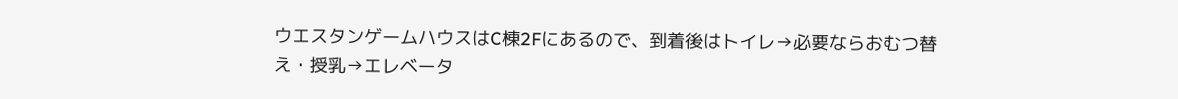ウエスタンゲームハウスはC棟2Fにあるので、到着後はトイレ→必要ならおむつ替え・授乳→エレベータ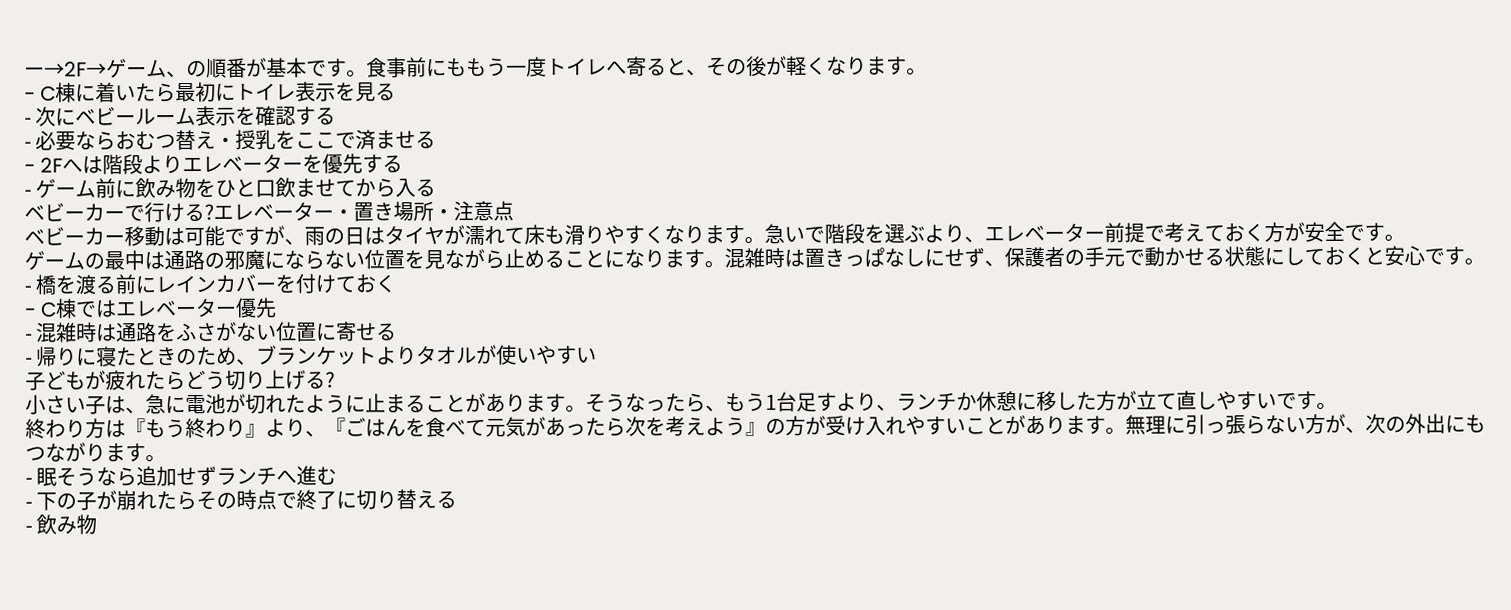ー→2F→ゲーム、の順番が基本です。食事前にももう一度トイレへ寄ると、その後が軽くなります。
- C棟に着いたら最初にトイレ表示を見る
- 次にベビールーム表示を確認する
- 必要ならおむつ替え・授乳をここで済ませる
- 2Fへは階段よりエレベーターを優先する
- ゲーム前に飲み物をひと口飲ませてから入る
ベビーカーで行ける?エレベーター・置き場所・注意点
ベビーカー移動は可能ですが、雨の日はタイヤが濡れて床も滑りやすくなります。急いで階段を選ぶより、エレベーター前提で考えておく方が安全です。
ゲームの最中は通路の邪魔にならない位置を見ながら止めることになります。混雑時は置きっぱなしにせず、保護者の手元で動かせる状態にしておくと安心です。
- 橋を渡る前にレインカバーを付けておく
- C棟ではエレベーター優先
- 混雑時は通路をふさがない位置に寄せる
- 帰りに寝たときのため、ブランケットよりタオルが使いやすい
子どもが疲れたらどう切り上げる?
小さい子は、急に電池が切れたように止まることがあります。そうなったら、もう1台足すより、ランチか休憩に移した方が立て直しやすいです。
終わり方は『もう終わり』より、『ごはんを食べて元気があったら次を考えよう』の方が受け入れやすいことがあります。無理に引っ張らない方が、次の外出にもつながります。
- 眠そうなら追加せずランチへ進む
- 下の子が崩れたらその時点で終了に切り替える
- 飲み物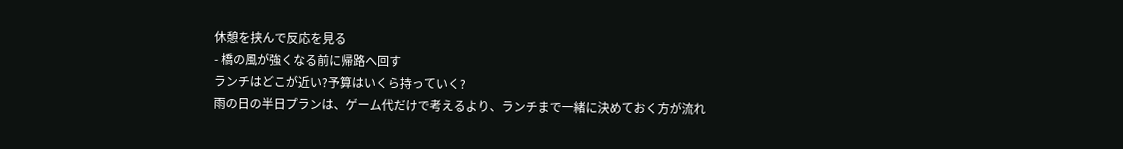休憩を挟んで反応を見る
- 橋の風が強くなる前に帰路へ回す
ランチはどこが近い?予算はいくら持っていく?
雨の日の半日プランは、ゲーム代だけで考えるより、ランチまで一緒に決めておく方が流れ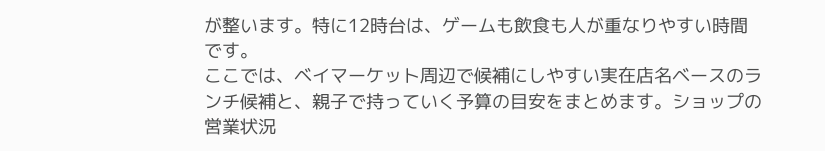が整います。特に12時台は、ゲームも飲食も人が重なりやすい時間です。
ここでは、ベイマーケット周辺で候補にしやすい実在店名ベースのランチ候補と、親子で持っていく予算の目安をまとめます。ショップの営業状況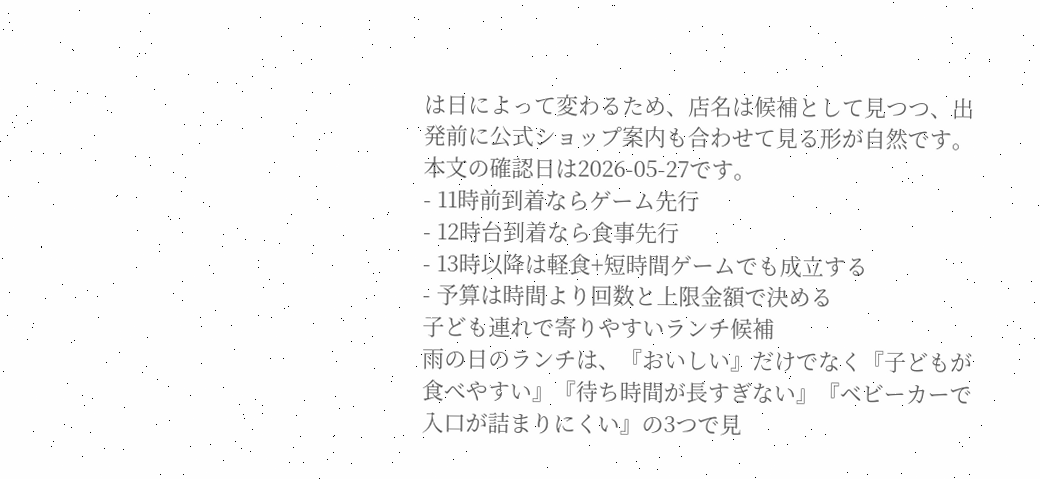は日によって変わるため、店名は候補として見つつ、出発前に公式ショップ案内も合わせて見る形が自然です。本文の確認日は2026-05-27です。
- 11時前到着ならゲーム先行
- 12時台到着なら食事先行
- 13時以降は軽食+短時間ゲームでも成立する
- 予算は時間より回数と上限金額で決める
子ども連れで寄りやすいランチ候補
雨の日のランチは、『おいしい』だけでなく『子どもが食べやすい』『待ち時間が長すぎない』『ベビーカーで入口が詰まりにくい』の3つで見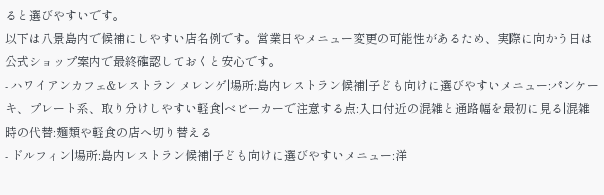ると選びやすいです。
以下は八景島内で候補にしやすい店名例です。営業日やメニュー変更の可能性があるため、実際に向かう日は公式ショップ案内で最終確認しておくと安心です。
- ハワイアンカフェ&レストラン メレンゲ|場所:島内レストラン候補|子ども向けに選びやすいメニュー:パンケーキ、プレート系、取り分けしやすい軽食|ベビーカーで注意する点:入口付近の混雑と通路幅を最初に見る|混雑時の代替:麺類や軽食の店へ切り替える
- ドルフィン|場所:島内レストラン候補|子ども向けに選びやすいメニュー:洋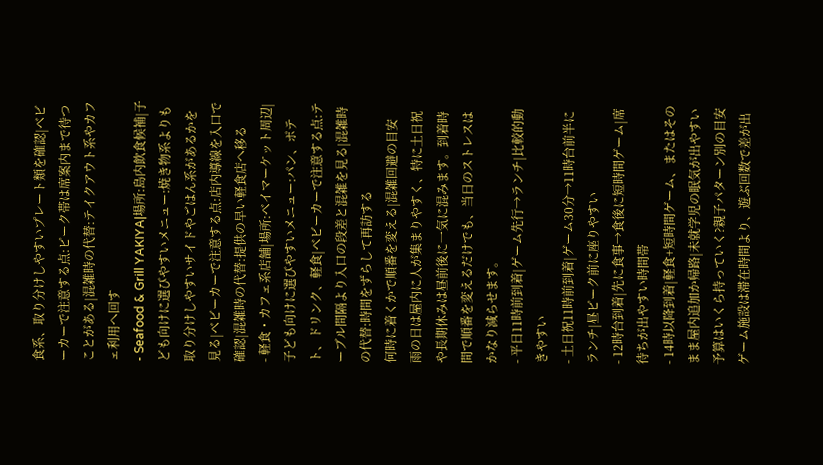食系、取り分けしやすいプレート類を確認|ベビーカーで注意する点:ピーク帯は席案内まで待つことがある|混雑時の代替:テイクアウト系やカフェ利用へ回す
- Seafood & Grill YAKIYA|場所:島内飲食候補|子ども向けに選びやすいメニュー:焼き物系よりも取り分けしやすいサイドやごはん系があるかを見る|ベビーカーで注意する点:店内導線を入口で確認|混雑時の代替:提供の早い軽食店へ移る
- 軽食・カフェ系店舗|場所:ベイマーケット周辺|子ども向けに選びやすいメニュー:パン、ポテト、ドリンク、軽食|ベビーカーで注意する点:テーブル間隔より入口の段差と混雑を見る|混雑時の代替:時間をずらして再訪する
何時に着くかで順番を変える|混雑回避の目安
雨の日は屋内に人が集まりやすく、特に土日祝や長期休みは昼前後に一気に混みます。到着時間で順番を変えるだけでも、当日のストレスはかなり減らせます。
- 平日11時前到着|ゲーム先行→ランチ|比較的動きやすい
- 土日祝11時前到着|ゲーム30分→11時台前半にランチ|昼ピーク前に座りやすい
- 12時台到着|先に食事→食後に短時間ゲーム|席待ちが出やすい時間帯
- 14時以降到着|軽食+短時間ゲーム、またはそのまま屋内追加か帰路|未就学児の眠気が出やすい
予算はいくら持っていく?親子パターン別の目安
ゲーム施設は滞在時間より、遊ぶ回数で差が出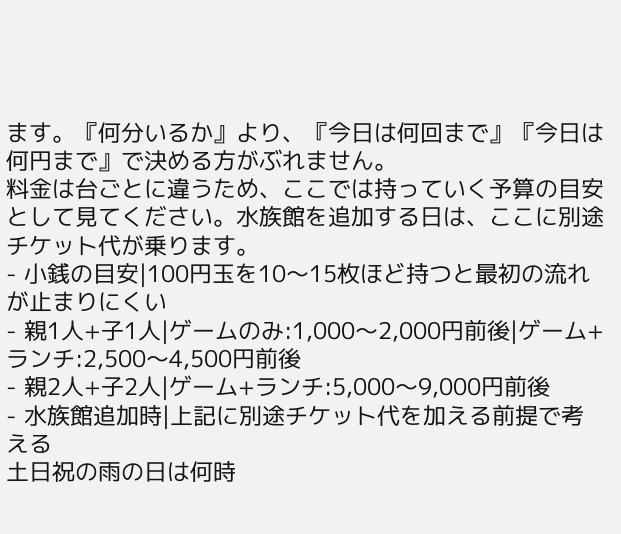ます。『何分いるか』より、『今日は何回まで』『今日は何円まで』で決める方がぶれません。
料金は台ごとに違うため、ここでは持っていく予算の目安として見てください。水族館を追加する日は、ここに別途チケット代が乗ります。
- 小銭の目安|100円玉を10〜15枚ほど持つと最初の流れが止まりにくい
- 親1人+子1人|ゲームのみ:1,000〜2,000円前後|ゲーム+ランチ:2,500〜4,500円前後
- 親2人+子2人|ゲーム+ランチ:5,000〜9,000円前後
- 水族館追加時|上記に別途チケット代を加える前提で考える
土日祝の雨の日は何時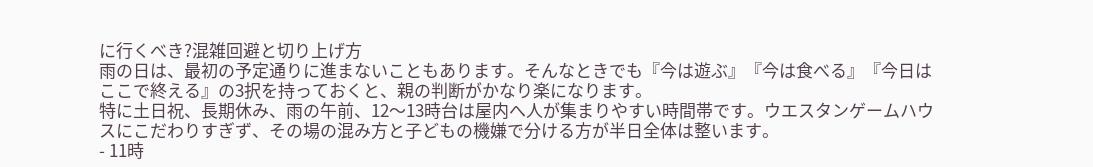に行くべき?混雑回避と切り上げ方
雨の日は、最初の予定通りに進まないこともあります。そんなときでも『今は遊ぶ』『今は食べる』『今日はここで終える』の3択を持っておくと、親の判断がかなり楽になります。
特に土日祝、長期休み、雨の午前、12〜13時台は屋内へ人が集まりやすい時間帯です。ウエスタンゲームハウスにこだわりすぎず、その場の混み方と子どもの機嫌で分ける方が半日全体は整います。
- 11時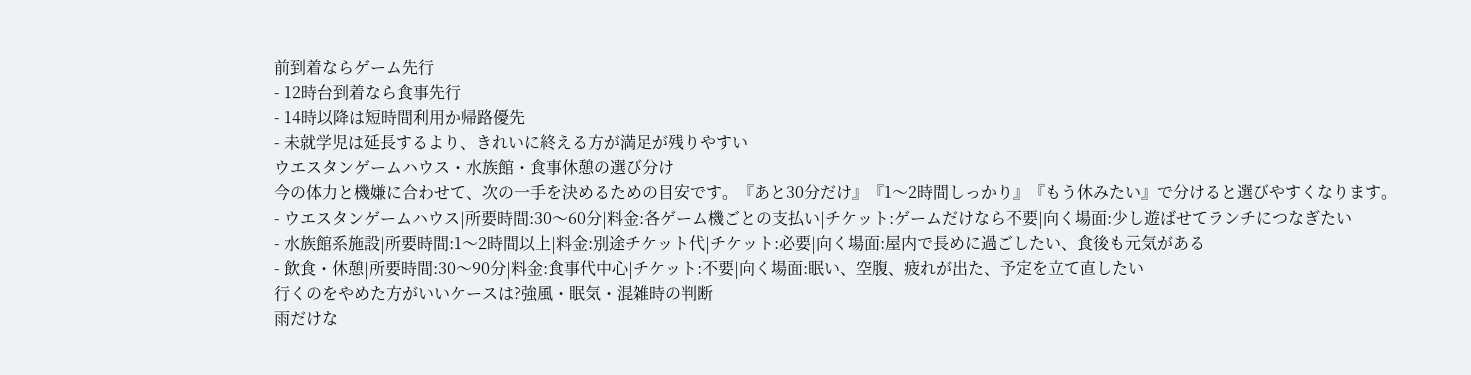前到着ならゲーム先行
- 12時台到着なら食事先行
- 14時以降は短時間利用か帰路優先
- 未就学児は延長するより、きれいに終える方が満足が残りやすい
ウエスタンゲームハウス・水族館・食事休憩の選び分け
今の体力と機嫌に合わせて、次の一手を決めるための目安です。『あと30分だけ』『1〜2時間しっかり』『もう休みたい』で分けると選びやすくなります。
- ウエスタンゲームハウス|所要時間:30〜60分|料金:各ゲーム機ごとの支払い|チケット:ゲームだけなら不要|向く場面:少し遊ばせてランチにつなぎたい
- 水族館系施設|所要時間:1〜2時間以上|料金:別途チケット代|チケット:必要|向く場面:屋内で長めに過ごしたい、食後も元気がある
- 飲食・休憩|所要時間:30〜90分|料金:食事代中心|チケット:不要|向く場面:眠い、空腹、疲れが出た、予定を立て直したい
行くのをやめた方がいいケースは?強風・眠気・混雑時の判断
雨だけな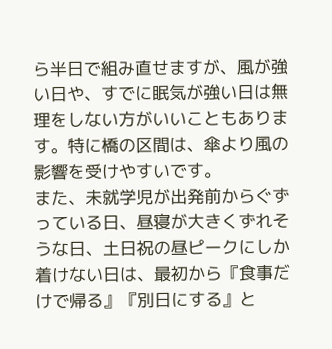ら半日で組み直せますが、風が強い日や、すでに眠気が強い日は無理をしない方がいいこともあります。特に橋の区間は、傘より風の影響を受けやすいです。
また、未就学児が出発前からぐずっている日、昼寝が大きくずれそうな日、土日祝の昼ピークにしか着けない日は、最初から『食事だけで帰る』『別日にする』と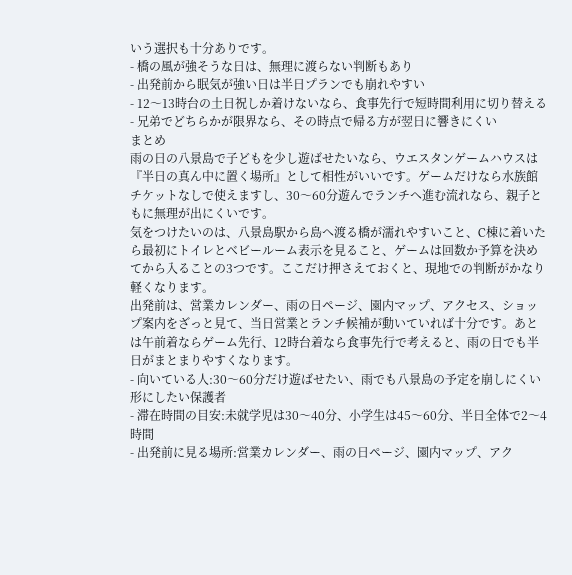いう選択も十分ありです。
- 橋の風が強そうな日は、無理に渡らない判断もあり
- 出発前から眠気が強い日は半日プランでも崩れやすい
- 12〜13時台の土日祝しか着けないなら、食事先行で短時間利用に切り替える
- 兄弟でどちらかが限界なら、その時点で帰る方が翌日に響きにくい
まとめ
雨の日の八景島で子どもを少し遊ばせたいなら、ウエスタンゲームハウスは『半日の真ん中に置く場所』として相性がいいです。ゲームだけなら水族館チケットなしで使えますし、30〜60分遊んでランチへ進む流れなら、親子ともに無理が出にくいです。
気をつけたいのは、八景島駅から島へ渡る橋が濡れやすいこと、C棟に着いたら最初にトイレとベビールーム表示を見ること、ゲームは回数か予算を決めてから入ることの3つです。ここだけ押さえておくと、現地での判断がかなり軽くなります。
出発前は、営業カレンダー、雨の日ページ、園内マップ、アクセス、ショップ案内をざっと見て、当日営業とランチ候補が動いていれば十分です。あとは午前着ならゲーム先行、12時台着なら食事先行で考えると、雨の日でも半日がまとまりやすくなります。
- 向いている人:30〜60分だけ遊ばせたい、雨でも八景島の予定を崩しにくい形にしたい保護者
- 滞在時間の目安:未就学児は30〜40分、小学生は45〜60分、半日全体で2〜4時間
- 出発前に見る場所:営業カレンダー、雨の日ページ、園内マップ、アク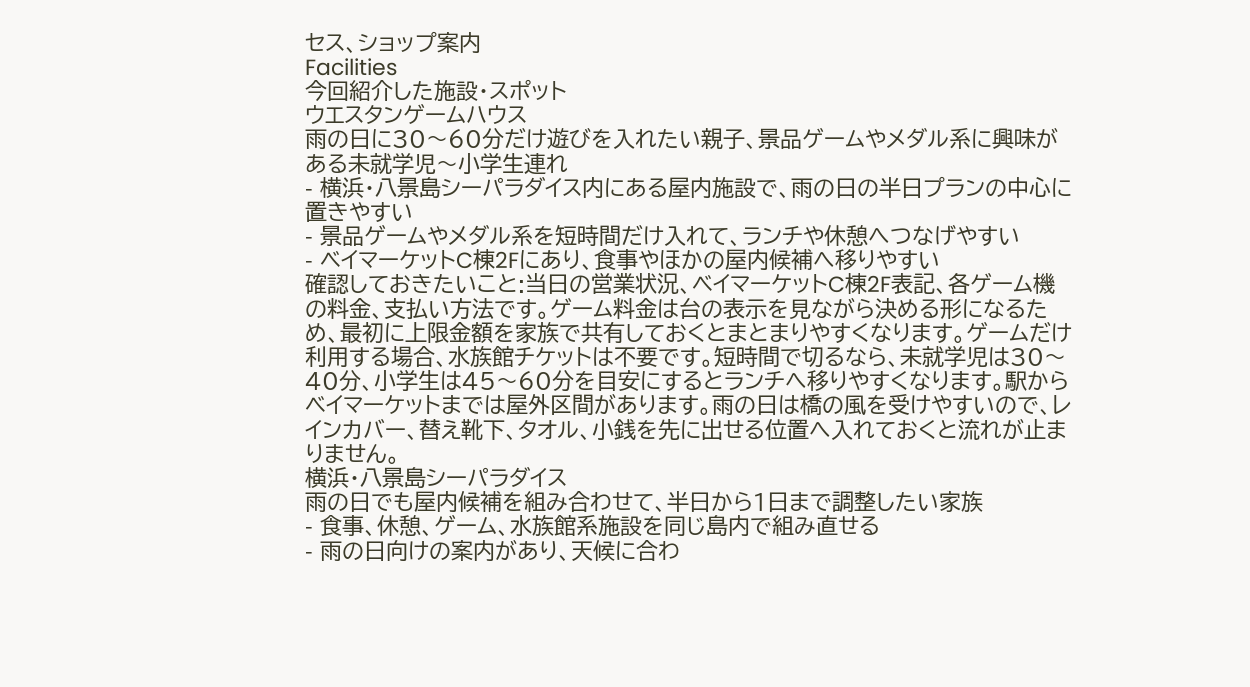セス、ショップ案内
Facilities
今回紹介した施設・スポット
ウエスタンゲームハウス
雨の日に30〜60分だけ遊びを入れたい親子、景品ゲームやメダル系に興味がある未就学児〜小学生連れ
- 横浜・八景島シーパラダイス内にある屋内施設で、雨の日の半日プランの中心に置きやすい
- 景品ゲームやメダル系を短時間だけ入れて、ランチや休憩へつなげやすい
- ベイマーケットC棟2Fにあり、食事やほかの屋内候補へ移りやすい
確認しておきたいこと:当日の営業状況、ベイマーケットC棟2F表記、各ゲーム機の料金、支払い方法です。ゲーム料金は台の表示を見ながら決める形になるため、最初に上限金額を家族で共有しておくとまとまりやすくなります。ゲームだけ利用する場合、水族館チケットは不要です。短時間で切るなら、未就学児は30〜40分、小学生は45〜60分を目安にするとランチへ移りやすくなります。駅からベイマーケットまでは屋外区間があります。雨の日は橋の風を受けやすいので、レインカバー、替え靴下、タオル、小銭を先に出せる位置へ入れておくと流れが止まりません。
横浜・八景島シーパラダイス
雨の日でも屋内候補を組み合わせて、半日から1日まで調整したい家族
- 食事、休憩、ゲーム、水族館系施設を同じ島内で組み直せる
- 雨の日向けの案内があり、天候に合わ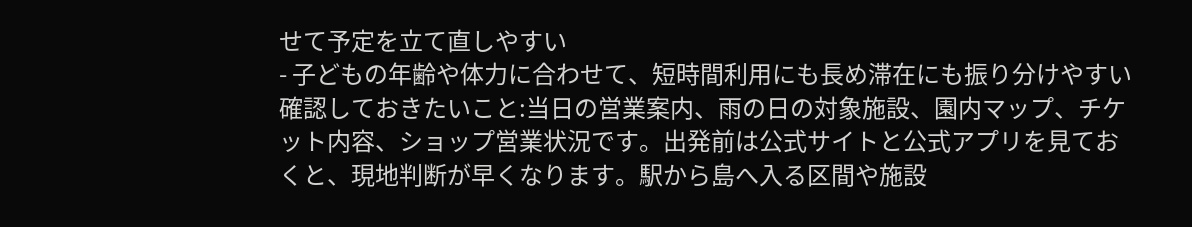せて予定を立て直しやすい
- 子どもの年齢や体力に合わせて、短時間利用にも長め滞在にも振り分けやすい
確認しておきたいこと:当日の営業案内、雨の日の対象施設、園内マップ、チケット内容、ショップ営業状況です。出発前は公式サイトと公式アプリを見ておくと、現地判断が早くなります。駅から島へ入る区間や施設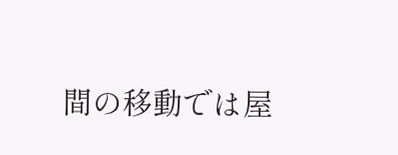間の移動では屋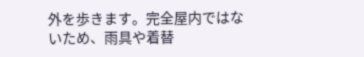外を歩きます。完全屋内ではないため、雨具や着替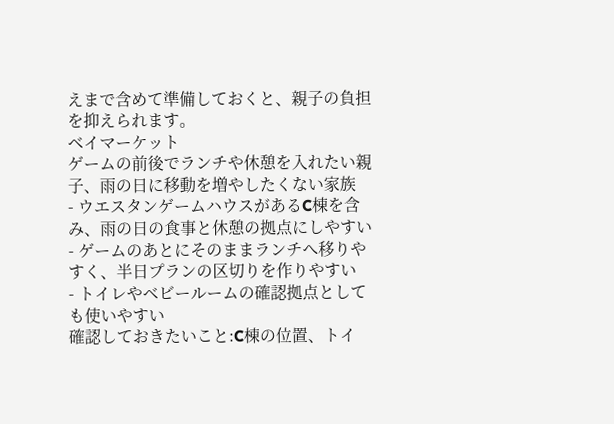えまで含めて準備しておくと、親子の負担を抑えられます。
ベイマーケット
ゲームの前後でランチや休憩を入れたい親子、雨の日に移動を増やしたくない家族
- ウエスタンゲームハウスがあるC棟を含み、雨の日の食事と休憩の拠点にしやすい
- ゲームのあとにそのままランチへ移りやすく、半日プランの区切りを作りやすい
- トイレやベビールームの確認拠点としても使いやすい
確認しておきたいこと:C棟の位置、トイ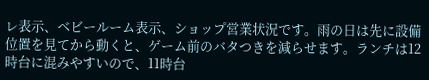レ表示、ベビールーム表示、ショップ営業状況です。雨の日は先に設備位置を見てから動くと、ゲーム前のバタつきを減らせます。ランチは12時台に混みやすいので、11時台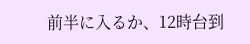前半に入るか、12時台到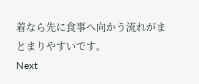着なら先に食事へ向かう流れがまとまりやすいです。
Next